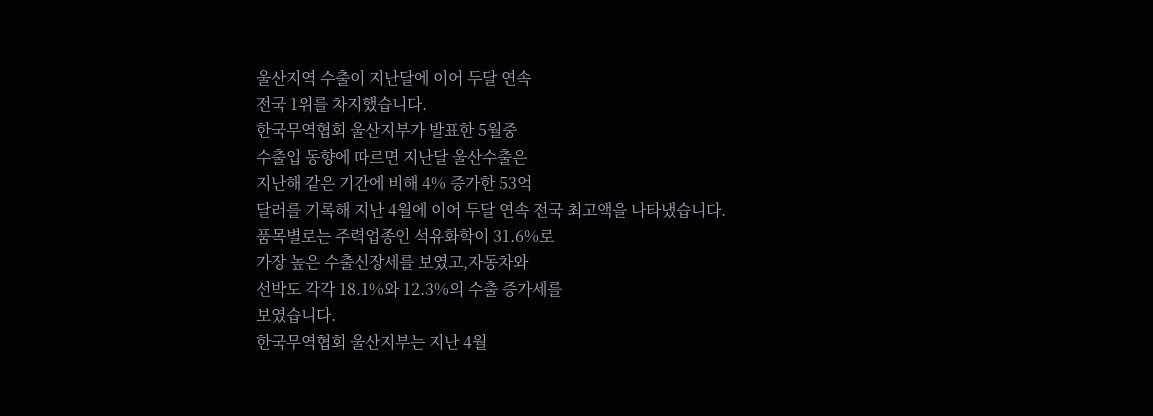울산지역 수출이 지난달에 이어 두달 연속
전국 1위를 차지했습니다.
한국무역협회 울산지부가 발표한 5월중
수출입 동향에 따르면 지난달 울산수출은
지난해 같은 기간에 비해 4% 증가한 53억
달러를 기록해 지난 4월에 이어 두달 연속 전국 최고액을 나타냈습니다.
품목별로는 주력업종인 석유화학이 31.6%로
가장 높은 수출신장세를 보였고,자동차와
선박도 각각 18.1%와 12.3%의 수출 증가세를
보였습니다.
한국무역협회 울산지부는 지난 4월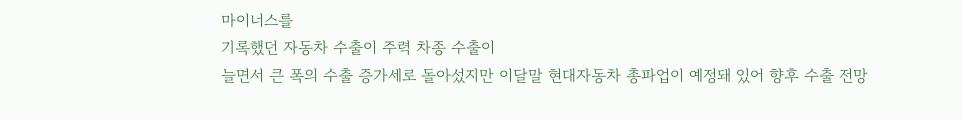마이너스를
기록했던 자동차 수출이 주력 차종 수출이
늘면서 큰 폭의 수출 증가세로 돌아섰지만 이달말 현대자동차 총파업이 예정돼 있어 향후 수출 전망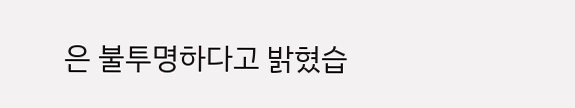은 불투명하다고 밝혔습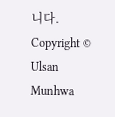니다.
Copyright © Ulsan Munhwa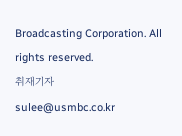Broadcasting Corporation. All rights reserved.
취재기자
sulee@usmbc.co.kr